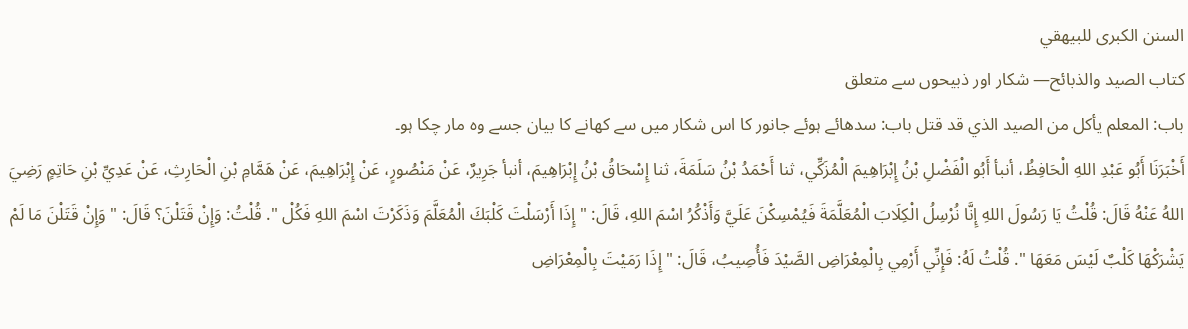السنن الكبرى للبيهقي
كتاب الصيد والذبائح— شکار اور ذبیحوں سے متعلق
باب: المعلم يأكل من الصيد الذي قد قتل باب: سدھائے ہوئے جانور کا اس شکار میں سے کھانے کا بیان جسے وہ مار چکا ہو۔
أَخْبَرَنَا أَبُو عَبْدِ اللهِ الْحَافِظُ، أنبأ أَبُو الْفَضْلِ بْنُ إِبْرَاهِيمَ الْمُزَكِّي، ثنا أَحْمَدُ بْنُ سَلَمَةَ، ثنا إِسْحَاقُ بْنُ إِبْرَاهِيمَ، أنبأ جَرِيرٌ، عَنْ مَنْصُورٍ، عَنْ إِبْرَاهِيمَ، عَنْ هَمَّامِ بْنِ الْحَارِثِ، عَنْ عَدِيِّ بْنِ حَاتِمٍ رَضِيَ اللهُ عَنْهُ قَالَ: قُلْتُ يَا رَسُولَ اللهِ إِنَّا نُرْسِلُ الْكِلَابَ الْمُعَلَّمَةَ فَيُمْسِكْنَ عَلَيَّ وَأَذْكُرُ اسْمَ اللهِ، قَالَ: " إِذَا أَرْسَلْتَ كَلْبَكَ الْمُعَلَّمَ وَذَكَرْتَ اسْمَ اللهِ فَكُلْ ". قُلْتُ: وَإِنْ قَتَلْنَ؟ قَالَ: " وَإِنْ قَتَلْنَ مَا لَمْ يَشْرَكْهَا كَلْبٌ لَيْسَ مَعَهَا ". قُلْتُ لَهُ: فَإِنِّي أَرْمِي بِالْمِعْرَاضِ الصَّيْدَ فَأُصِيبُ، قَالَ: " إِذَا رَمَيْتَ بِالْمِعْرَاضِ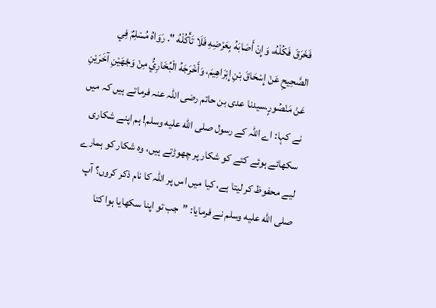فَخَرَقَ فَكُلْهُ، وَإِنْ أَصَابَهُ بِعَرْضِهِ فَلَا تَأْكُلْهُ ". رَوَاهُ مُسْلِمٌ فِي الصَّحِيحِ عَنْ إِسْحَاقَ بْنِ إِبْرَاهِيمَ، وَأَخْرَجَهُ الْبُخَارِيُّ مِنْ وَجْهَيْنِ آخَرَيْنِ عَنْ مَنْصُورٍ.سیدنا عدی بن حاتم رضی اللہ عنہ فرماتے ہیں کہ میں نے کہا: اے اللہ کے رسول صلى الله عليه وسلم! ہم اپنے شکاری سکھائے ہوئے کتے کو شکار پر چھوڑتے ہیں، وہ شکار کو ہمارے لیے محفوظ کر لیتا ہے، کیا میں اس پر اللہ کا نام ذکر کروں؟ آپ صلى الله عليه وسلم نے فرمایا: ”جب تو اپنا سکھایا ہوا کتا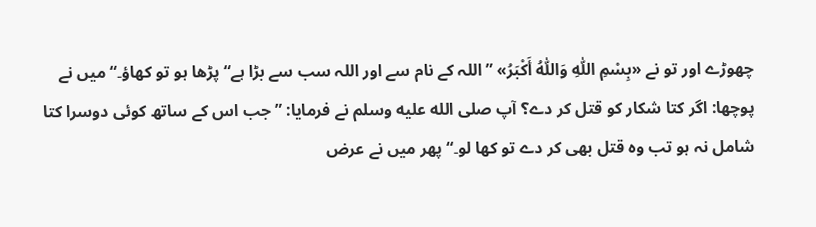چھوڑے اور تو نے «بِسْمِ اللّٰهِ وَاللّٰهُ أَكْبَرُ» ”اللہ کے نام سے اور اللہ سب سے بڑا ہے“ پڑھا ہو تو کھاؤ۔“ میں نے پوچھا: اگر کتا شکار کو قتل کر دے؟ آپ صلى الله عليه وسلم نے فرمایا: ”جب اس کے ساتھ کوئی دوسرا کتا شامل نہ ہو تب وہ قتل بھی کر دے تو کھا لو۔“ پھر میں نے عرض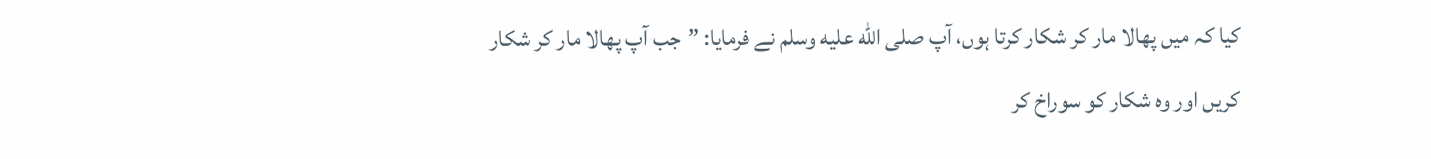کیا کہ میں پھالا مار کر شکار کرتا ہوں، آپ صلى الله عليه وسلم نے فرمایا: ”جب آپ پھالا مار کر شکار کریں اور وہ شکار کو سوراخ کر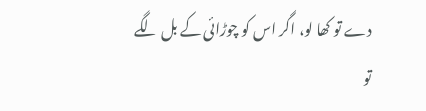دے تو کھا لو، اگر اس کو چوڑائی کے بل لگے تو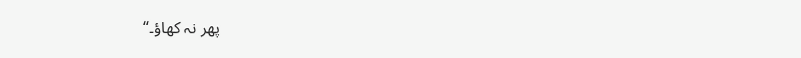پھر نہ کھاؤ۔“